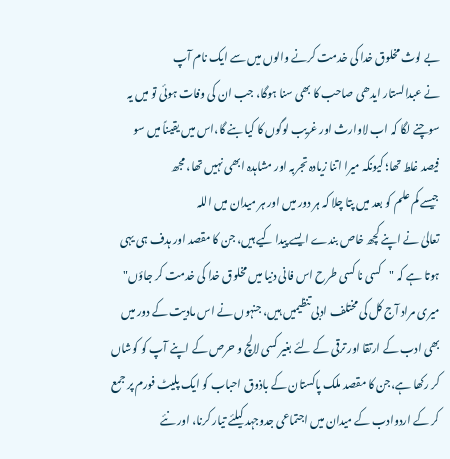بے لوث مخلوق خدا کی خدمت کرنے والوں میں سے ایک نام آپ
نے عبدالستار ایدھی صاحب کا بھی سنا ہوگا، جب ان کی وفات ہوئی تو میں یہ
سوچنے لگا کہ اب لاوارث اور غریب لوگوں کا کیا بنے گا،اس میں یقیناً میں سو
فیصد غلط تھا؛ کیونکہ میرا اتنا زیادہ تجربہ اور مشاہدہ ابھی نہیں تھا، مجھ
جیسے کم علم کو بعد میں پتا چلا کہ ہر دور میں اور ہر میدان میں اللہ
تعالیٰ نے اپنے کچھ خاص بندے ایسے پیدا کیے ہیں، جن کا مقصد اور ہدف ہی یہی
ہوتا ہے کہ "کسی نا کسی طرح اس فانی دنیا میں مخلوق خدا کی خدمت کر جاؤں"
میری مراد آج کل کی مختلف ادبی تنظیمیں ہیں، جنہوں نے اس مادیت کے دور میں
بھی ادب کے ارتقا اور ترقی کے لئے بغیر کسی لالچ و حرص کے اپنے آپ کو کوشاں
کر رکھا ہے،جن کا مقصد ملک پاکستان کے باذوق احباب کو ایک پلیٹ فورم پر جمع
کر کے اردوادب کے میدان میں اجتماعی جدوجہد کیلئے تیار کرنا، اور نئے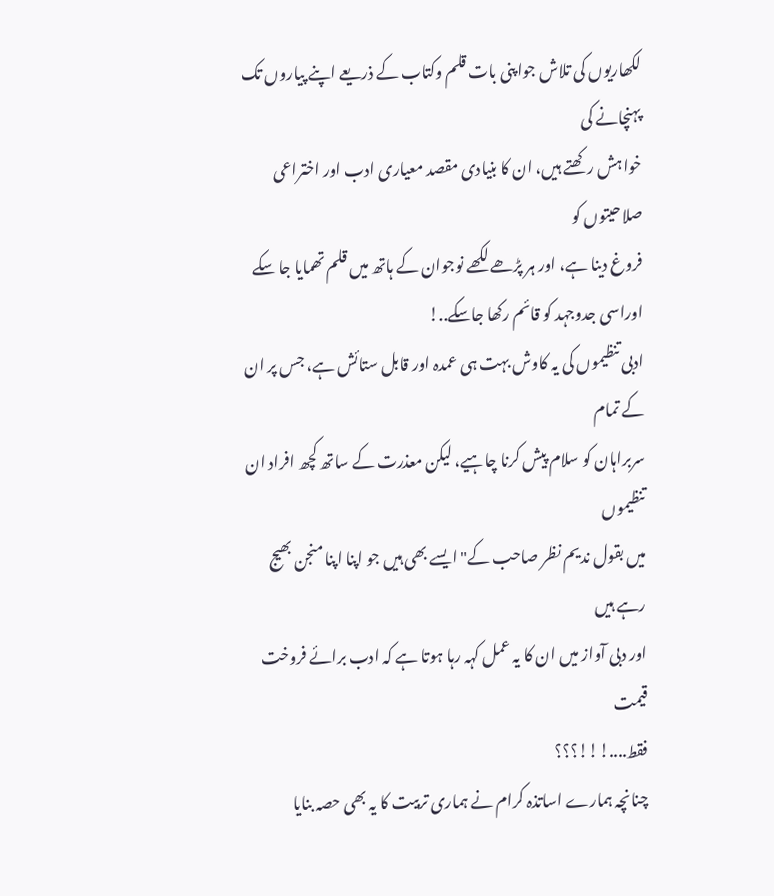لکھاریوں کی تلاش جواپنی بات قلم وکتاب کے ذریعے اپنے پیاروں تک پہنچانے کی
خواہش رکھتے ہیں، ان کا بنیادی مقصد معیاری ادب اور اختراعی صلاحیتوں کو
فروغ دینا ہے، اور ہر پڑھے لکھے نوجوان کے ہاتھ میں قلم تھمایا جا سکے
اوراسی جدوجہد کو قائم رکھا جاسکے..!
ادبی تنظیموں کی یہ کاوش بہت ہی عمدہ اور قابل ستائش ہے، جس پر ان کے تمام
سربراہان کو سلام پیش کرنا چاہیے، لیکن معذرت کے ساتھ کچھ افراد ان تنظیموں
میں بقول ندیم نظر صاحب کے" ایسے بھی ہیں جو اپنا اپنا منجن بھیج رہے ہیں
اور دبی آواز میں ان کا یہ عمل کہہ رہا ہوتا ہے کہ ادب برائے فروخت قیمت
فقط....!!!؟؟؟
چنانچہ ہمارے اساتذہ کرام نے ہماری تربیت کا یہ بھی حصہ بنایا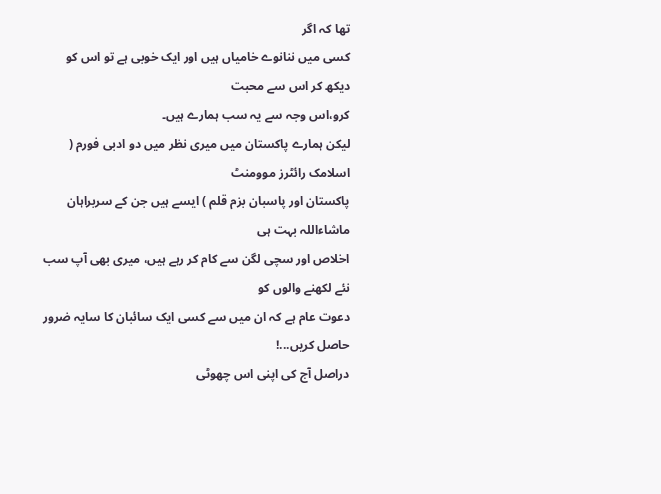تھا کہ اگر
کسی میں ننانوے خامیاں ہیں اور ایک خوبی ہے تو اس کو دیکھ کر اس سے محبت
کرو،اس وجہ سے یہ سب ہمارے ہیں۔
لیکن ہمارے پاکستان میں میری نظر میں دو ادبی فورم ( اسلامک رائٹرز موومنٹ
پاکستان اور پاسبان بزم قلم ) ایسے ہیں جن کے سربراہان ماشاءاللہ بہت ہی
اخلاص اور سچی لگن سے کام کر رہے ہیں، میری بھی آپ سب نئے لکھنے والوں کو
دعوت عام ہے کہ ان میں سے کسی ایک سائبان کا سایہ ضرور حاصل کریں...!
دراصل آج کی اپنی اس چھوٹی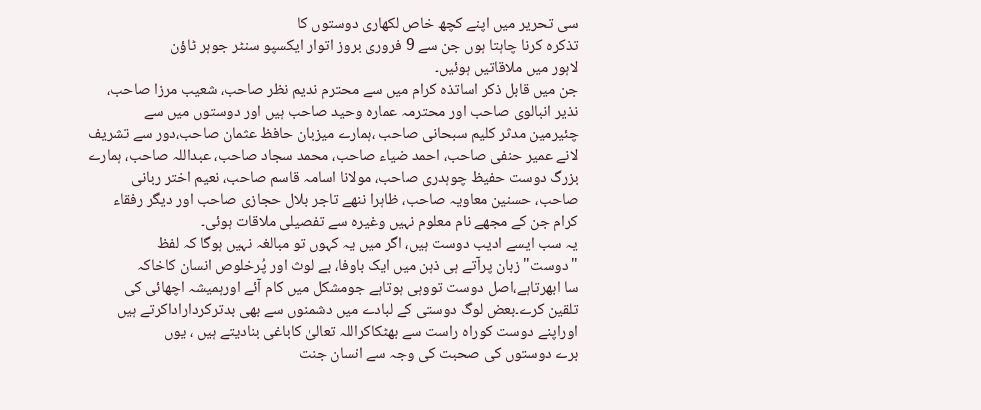سی تحریر میں اپنے کچھ خاص لکھاری دوستوں کا
تذکرہ کرنا چاہتا ہوں جن سے 9 فروری بروز اتوار ایکسپو سنٹر جوہر ٹاؤن
لاہور میں ملاقاتیں ہوئیں۔
جن میں قابل ذکر اساتذہ کرام میں سے محترم ندیم نظر صاحب، شعیب مرزا صاحب،
نذیر انبالوی صاحب اور محترمہ عمارہ وحید صاحب ہیں اور دوستوں میں سے
چئیرمین مدثر کلیم سبحانی صاحب ،ہمارے میزبان حافظ عثمان صاحب،دور سے تشریف
لانے عمیر حنفی صاحب، احمد ضیاء صاحب، محمد سجاد صاحب، عبداللہ صاحب، ہمارے
بزرگ دوست حفیظ چوہدری صاحب، مولانا اسامہ قاسم صاحب، نعیم اختر ربانی
صاحب، حسنین معاویہ صاحب، ظاہرا ننھے تاجر بلال حجازی صاحب اور دیگر رفقاء
کرام جن کے مجھے نام معلوم نہیں وغیرہ سے تفصیلی ملاقات ہوئی۔
یہ سب ایسے ادیب دوست ہیں، اگر میں یہ کہوں تو مبالغہ نہیں ہوگا کہ لفظ
"دوست" زبان پرآتے ہی ذہن میں ایک باوفا، بے لوث اور پُرخلوص انسان کاخاکہ
سا ابھرتاہے،اصل دوست تووہی ہوتاہے جومشکل میں کام آئے اورہمیشہ اچھائی کی
تلقین کرے۔بعض لوگ دوستی کے لبادے میں دشمنوں سے بھی بدترکرداراداکرتے ہیں
اوراپنے دوست کوراہ راست سے بھٹکاکراللہ تعالیٰ کاباغی بنادیتے ہیں ، یوں
برے دوستوں کی صحبت کی وجہ سے انسان جنت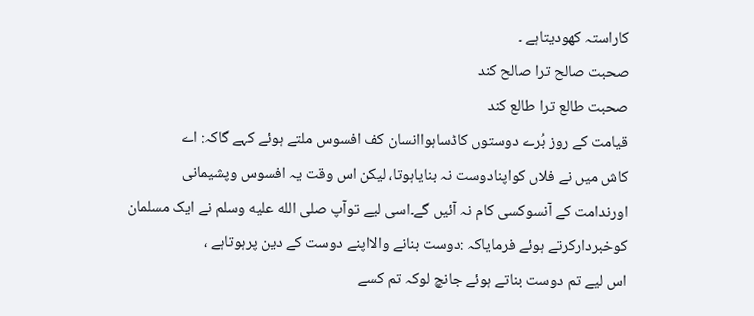کاراستہ کھودیتاہے ۔
صحبت صالح ترا صالح کند
صحبت طالع ترا طالع کند
قیامت کے روز بُرے دوستوں کاڈساہواانسان کف افسوس ملتے ہوئے کہے گاکہ: اے
کاش میں نے فلاں کواپنادوست نہ بنایاہوتا، لیکن اس وقت یہ افسوس وپشیمانی
اورندامت کے آنسوکسی کام نہ آئیں گے۔اسی لیے توآپ صلى الله عليه وسلم نے ایک مسلمان
کوخبردارکرتے ہوئے فرمایاکہ :دوست بنانے والااپنے دوست کے دین پرہوتاہے ،
اس لیے تم دوست بناتے ہوئے جانچ لوکہ تم کسے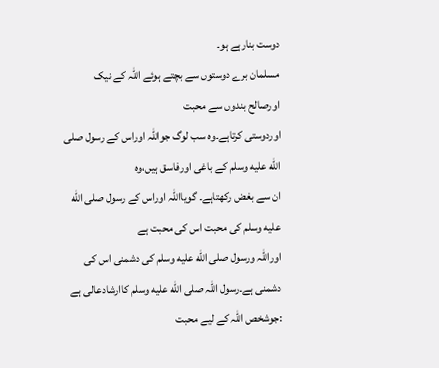دوست بنارہے ہو۔
مسلمان برے دوستوں سے بچتے ہوئے اللہ کے نیک اورصالح بندوں سے محبت
اوردوستی کرتاہے۔وہ سب لوگ جواللہ اوراس کے رسول صلى الله عليه وسلم کے باغی اورفاسق ہیں،وہ
ان سے بغض رکھتاہے۔ گویااللہ اوراس کے رسول صلى الله عليه وسلم کی محبت اس کی محبت ہے
اوراللہ ورسول صلى الله عليه وسلم کی دشمنی اس کی دشمنی ہے۔رسول اللہ صلى الله عليه وسلم کاارشادعالی ہے
:جوشخص اللہ کے لیے محبت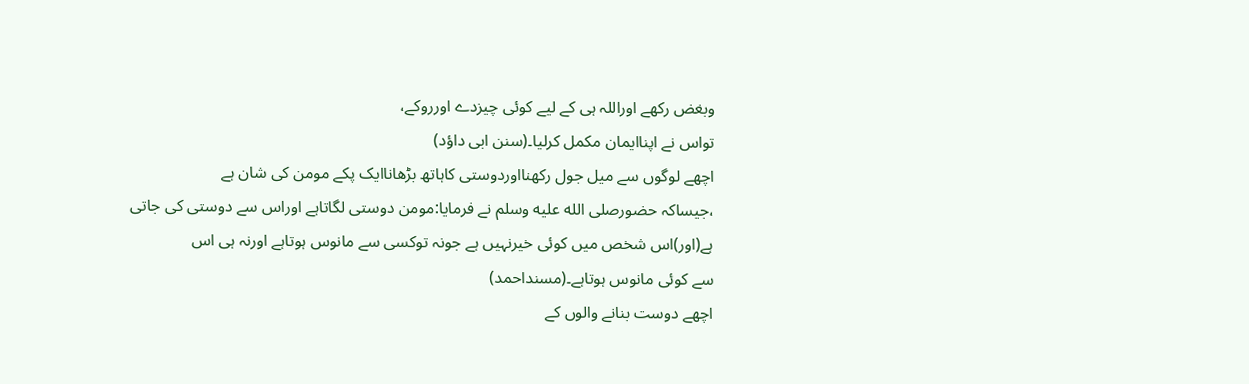وبغض رکھے اوراللہ ہی کے لیے کوئی چیزدے اورروکے،
تواس نے اپناایمان مکمل کرلیا۔(سنن ابی داؤد)
اچھے لوگوں سے میل جول رکھنااوردوستی کاہاتھ بڑھاناایک پکے مومن کی شان ہے
،جیساکہ حضورصلى الله عليه وسلم نے فرمایا:مومن دوستی لگاتاہے اوراس سے دوستی کی جاتی
ہے(اور)اس شخص میں کوئی خیرنہیں ہے جونہ توکسی سے مانوس ہوتاہے اورنہ ہی اس
سے کوئی مانوس ہوتاہے۔(مسنداحمد)
اچھے دوست بنانے والوں کے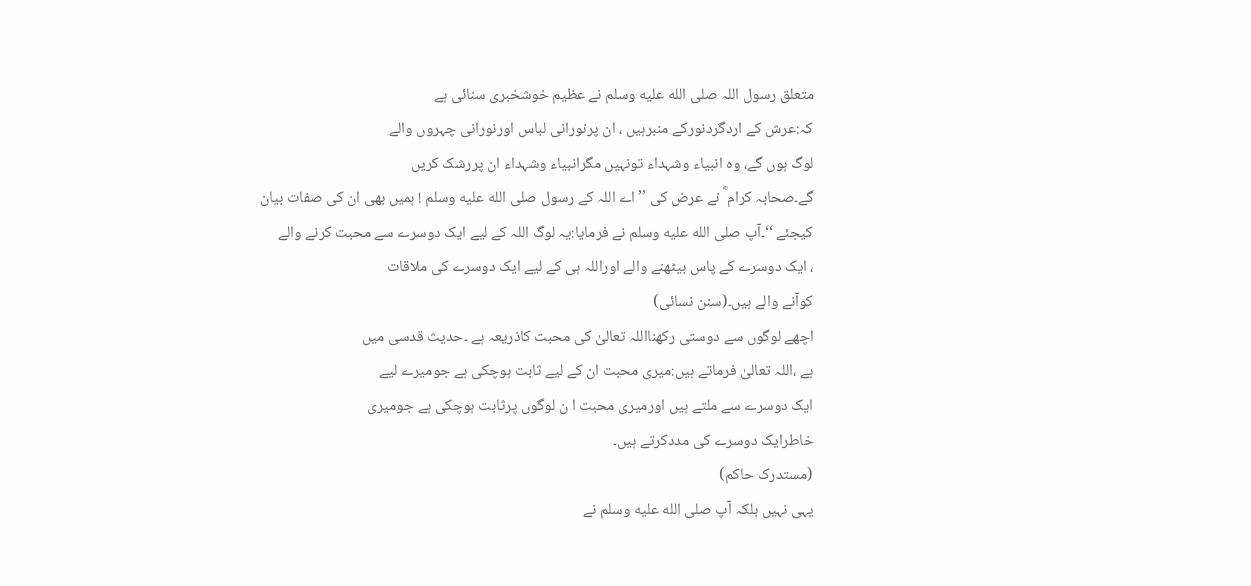متعلق رسول اللہ صلى الله عليه وسلم نے عظیم خوشخبری سنائی ہے
کہ:عرش کے اردگردنورکے منبرہیں ، ان پرنورانی لباس اورنورانی چہروں والے
لوگ ہوں گے، وہ انبیاء وشہداء تونہیں مگرانبیاء وشہداء ان پررشک کریں
گے۔صحابہ کرام ؓ نے عرض کی ’’اے اللہ کے رسول صلى الله عليه وسلم ! ہمیں بھی ان کی صفات بیان
کیجئے ‘‘۔آپ صلى الله عليه وسلم نے فرمایا:یہ لوگ اللہ کے لیے ایک دوسرے سے محبت کرنے والے
، ایک دوسرے کے پاس بیٹھنے والے اوراللہ ہی کے لیے ایک دوسرے کی ملاقات
کوآنے والے ہیں۔(سنن نسائی)
اچھے لوگوں سے دوستی رکھنااللہ تعالیٰ کی محبت کاذریعہ ہے ۔حدیث قدسی میں
ہے ،اللہ تعالیٰ فرماتے ہیں:میری محبت ان کے لیے ثابت ہوچکی ہے جومیرے لیے
ایک دوسرے سے ملتے ہیں اورمیری محبت ا ن لوگوں پرثابت ہوچکی ہے جومیری
خاطرایک دوسرے کی مددکرتے ہیں۔
(مستدرک حاکم)
یہی نہیں بلکہ آپ صلى الله عليه وسلم نے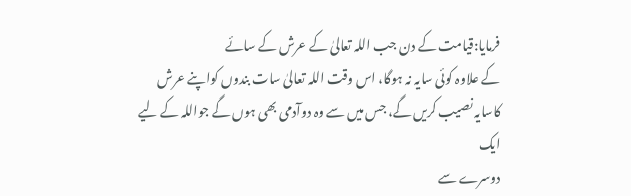فرمایا:قیامت کے دن جب اللہ تعالیٰ کے عرش کے سائے
کے علاوہ کوئی سایہ نہ ہوگا، اس وقت اللہ تعالیٰ سات بندوں کواپنے عرش
کاسایہ نصیب کریں گے، جس میں سے وہ دوآدمی بھی ہوں گے جواللہ کے لیے ایک
دوسرے سے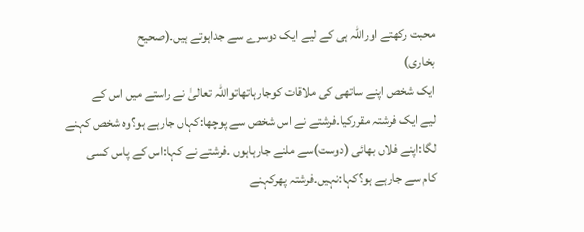محبت رکھتے اوراللہ ہی کے لیے ایک دوسرے سے جداہوتے ہیں۔(صحیح
بخاری)
ایک شخص اپنے ساتھی کی ملاقات کوجارہاتھاتواللہ تعالیٰ نے راستے میں اس کے
لیے ایک فرشتہ مقررکیا۔فرشتے نے اس شخص سے پوچھا:کہاں جارہے ہو؟وہ شخص کہنے
لگا:اپنے فلاں بھائی (دوست)سے ملنے جارہاہوں ۔فرشتے نے کہا:اس کے پاس کسی
کام سے جارہے ہو؟کہا:نہیں۔فرشتہ پھرکہنے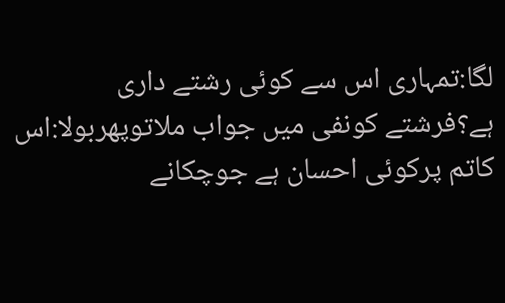لگا:تمہاری اس سے کوئی رشتے داری
ہے؟فرشتے کونفی میں جواب ملاتوپھربولا:اس کاتم پرکوئی احسان ہے جوچکانے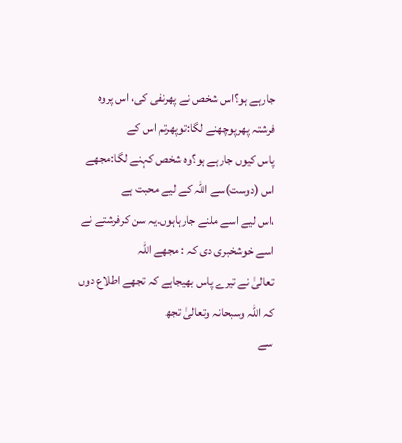جارہے ہو؟اس شخص نے پھرنفی کی، اس پروہ فرشتہ پھرپوچھنے لگا:توپھرتم اس کے
پاس کیوں جارہے ہو؟وہ شخص کہنے لگا:مجھے اس (دوست)سے اللہ کے لیے محبت ہے
،اس لیے اسے ملنے جارہاہوں۔یہ سن کرفرشتے نے اسے خوشخبری دی کہ : مجھے اللہ
تعالیٰ نے تیرے پاس بھیجاہے کہ تجھے اطلاع دوں کہ اللہ وسبحانہ وتعالیٰ تجھ
سے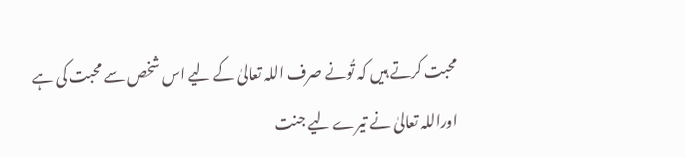محبت کرتے ہیں کہ تُونے صرف اللہ تعالیٰ کے لیے اس شخص سے محبت کی ہے
اوراللہ تعالیٰ نے تیرے لیے جنت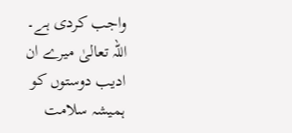واجب کردی ہے۔
اللہ تعالیٰ میرے ان ادیب دوستوں کو ہمیشہ سلامت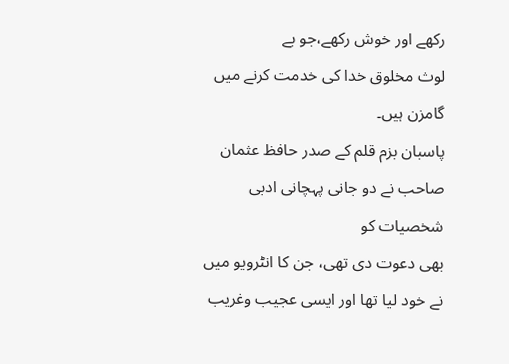رکھے اور خوش رکھے،جو بے
لوث مخلوق خدا کی خدمت کرنے میں گامزن ہیں۔
پاسبان بزم قلم کے صدر حافظ عثمان صاحب نے دو جانی پہچانی ادبی شخصیات کو
بھی دعوت دی تھی، جن کا انٹرویو میں نے خود لیا تھا اور ایسی عجیب وغریب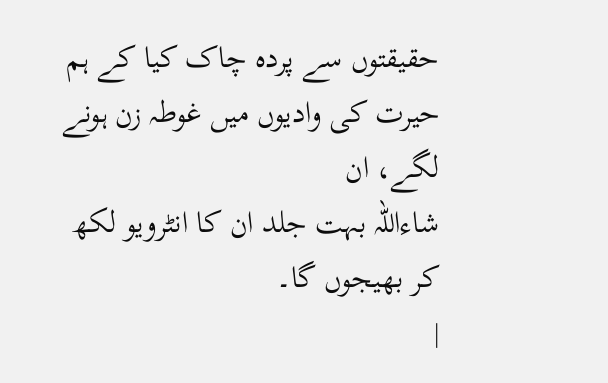حقیقتوں سے پردہ چاک کیا کے ہم حیرت کی وادیوں میں غوطہ زن ہونے لگے، ان
شاءاللہ بہت جلد ان کا انٹرویو لکھ کر بھیجوں گا۔
|